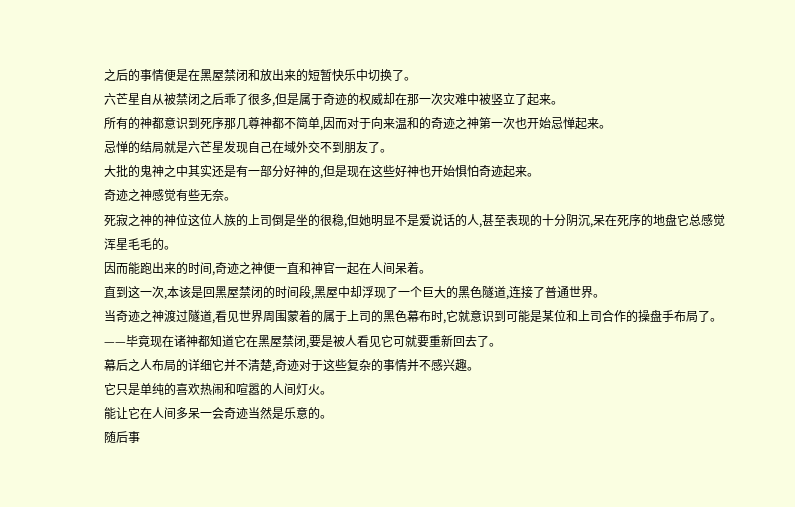之后的事情便是在黑屋禁闭和放出来的短暂快乐中切换了。
六芒星自从被禁闭之后乖了很多,但是属于奇迹的权威却在那一次灾难中被竖立了起来。
所有的神都意识到死序那几尊神都不简单,因而对于向来温和的奇迹之神第一次也开始忌惮起来。
忌惮的结局就是六芒星发现自己在域外交不到朋友了。
大批的鬼神之中其实还是有一部分好神的,但是现在这些好神也开始惧怕奇迹起来。
奇迹之神感觉有些无奈。
死寂之神的神位这位人族的上司倒是坐的很稳,但她明显不是爱说话的人,甚至表现的十分阴沉,呆在死序的地盘它总感觉浑星毛毛的。
因而能跑出来的时间,奇迹之神便一直和神官一起在人间呆着。
直到这一次,本该是回黑屋禁闭的时间段,黑屋中却浮现了一个巨大的黑色隧道,连接了普通世界。
当奇迹之神渡过隧道,看见世界周围蒙着的属于上司的黑色幕布时,它就意识到可能是某位和上司合作的操盘手布局了。
——毕竟现在诸神都知道它在黑屋禁闭,要是被人看见它可就要重新回去了。
幕后之人布局的详细它并不清楚,奇迹对于这些复杂的事情并不感兴趣。
它只是单纯的喜欢热闹和喧嚣的人间灯火。
能让它在人间多呆一会奇迹当然是乐意的。
随后事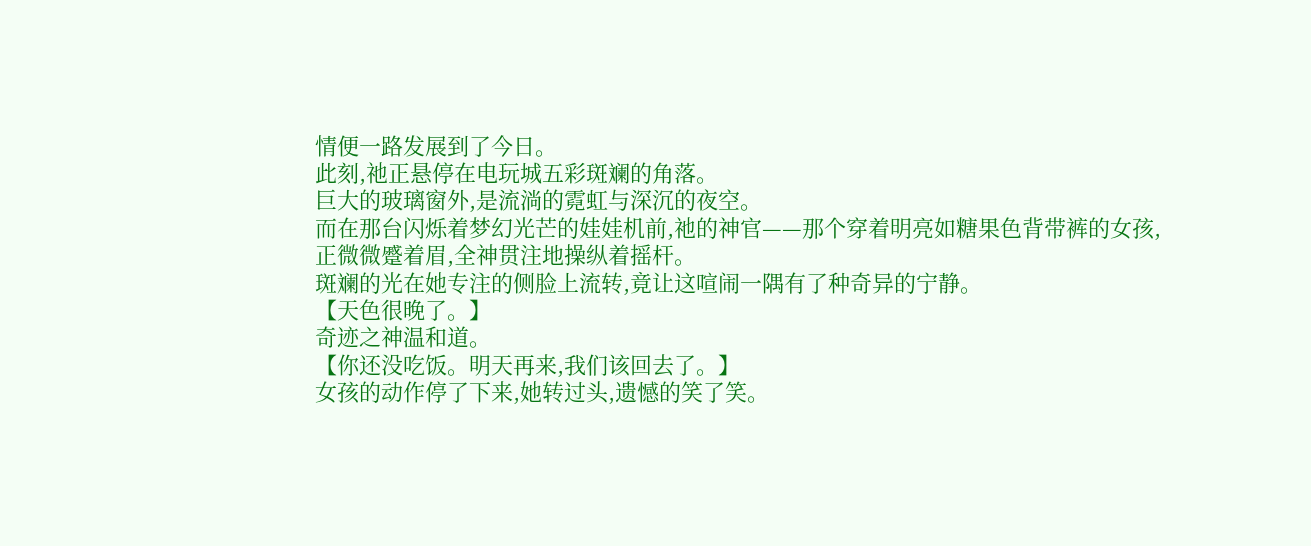情便一路发展到了今日。
此刻,祂正悬停在电玩城五彩斑斓的角落。
巨大的玻璃窗外,是流淌的霓虹与深沉的夜空。
而在那台闪烁着梦幻光芒的娃娃机前,祂的神官——那个穿着明亮如糖果色背带裤的女孩,正微微蹙着眉,全神贯注地操纵着摇杆。
斑斓的光在她专注的侧脸上流转,竟让这喧闹一隅有了种奇异的宁静。
【天色很晚了。】
奇迹之神温和道。
【你还没吃饭。明天再来,我们该回去了。】
女孩的动作停了下来,她转过头,遗憾的笑了笑。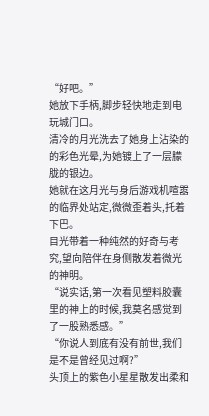“好吧。”
她放下手柄,脚步轻快地走到电玩城门口。
清冷的月光洗去了她身上沾染的的彩色光晕,为她镀上了一层朦胧的银边。
她就在这月光与身后游戏机喧嚣的临界处站定,微微歪着头,托着下巴。
目光带着一种纯然的好奇与考究,望向陪伴在身侧散发着微光的神明。
“说实话,第一次看见塑料胶囊里的神上的时候,我莫名感觉到了一股熟悉感。”
“你说人到底有没有前世,我们是不是曾经见过啊?”
头顶上的紫色小星星散发出柔和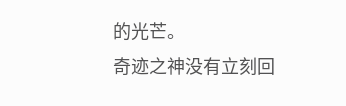的光芒。
奇迹之神没有立刻回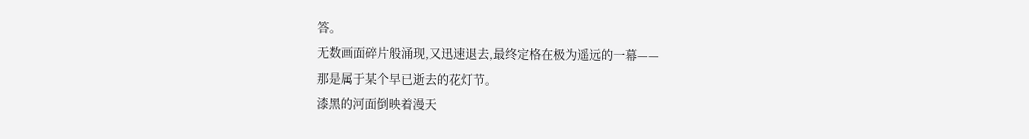答。
无数画面碎片般涌现,又迅速退去,最终定格在极为遥远的一幕——
那是属于某个早已逝去的花灯节。
漆黑的河面倒映着漫天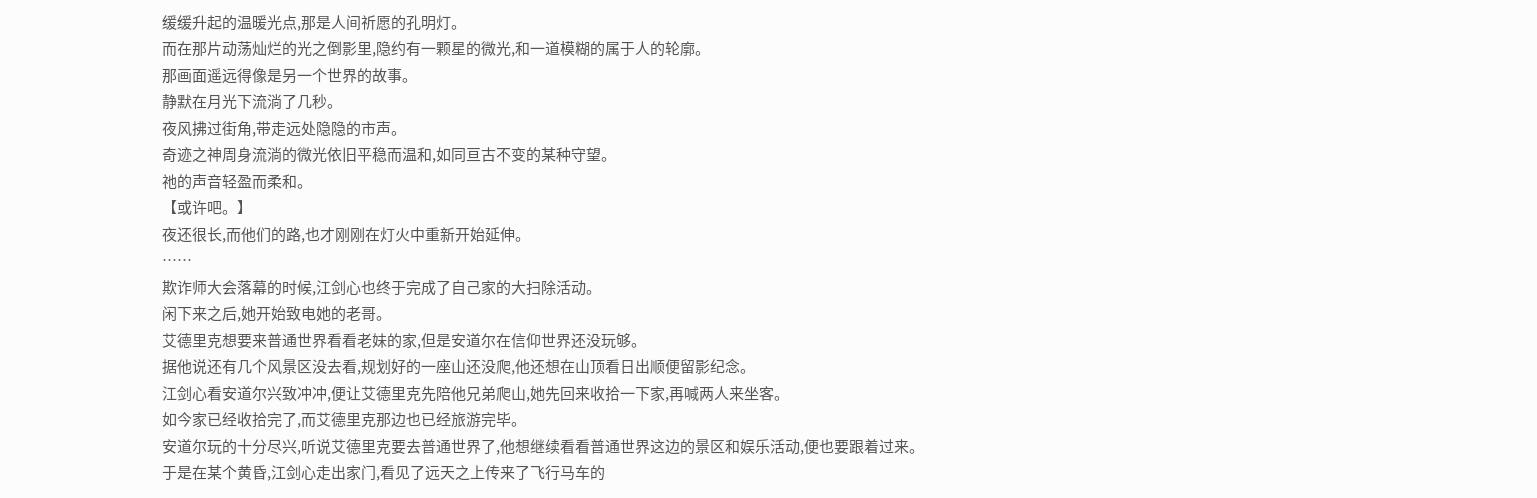缓缓升起的温暖光点,那是人间祈愿的孔明灯。
而在那片动荡灿烂的光之倒影里,隐约有一颗星的微光,和一道模糊的属于人的轮廓。
那画面遥远得像是另一个世界的故事。
静默在月光下流淌了几秒。
夜风拂过街角,带走远处隐隐的市声。
奇迹之神周身流淌的微光依旧平稳而温和,如同亘古不变的某种守望。
祂的声音轻盈而柔和。
【或许吧。】
夜还很长,而他们的路,也才刚刚在灯火中重新开始延伸。
……
欺诈师大会落幕的时候,江剑心也终于完成了自己家的大扫除活动。
闲下来之后,她开始致电她的老哥。
艾德里克想要来普通世界看看老妹的家,但是安道尔在信仰世界还没玩够。
据他说还有几个风景区没去看,规划好的一座山还没爬,他还想在山顶看日出顺便留影纪念。
江剑心看安道尔兴致冲冲,便让艾德里克先陪他兄弟爬山,她先回来收拾一下家,再喊两人来坐客。
如今家已经收拾完了,而艾德里克那边也已经旅游完毕。
安道尔玩的十分尽兴,听说艾德里克要去普通世界了,他想继续看看普通世界这边的景区和娱乐活动,便也要跟着过来。
于是在某个黄昏,江剑心走出家门,看见了远天之上传来了飞行马车的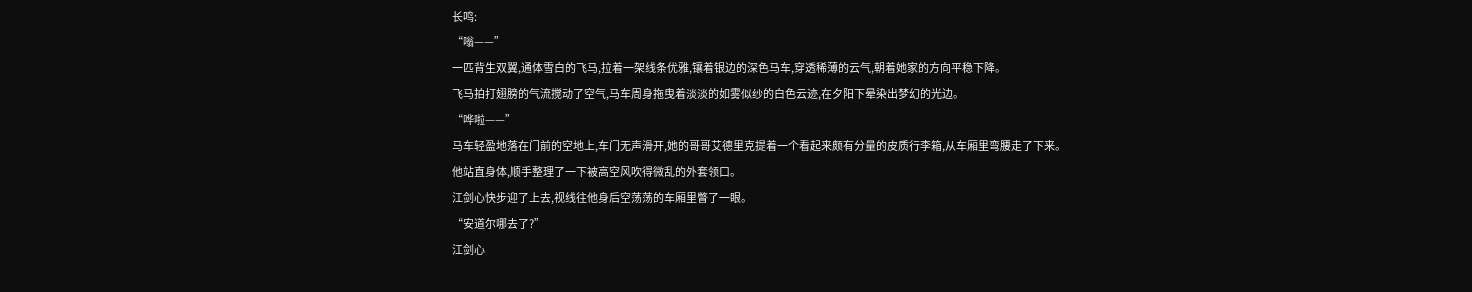长鸣:
“嗡——”
一匹背生双翼,通体雪白的飞马,拉着一架线条优雅,镶着银边的深色马车,穿透稀薄的云气,朝着她家的方向平稳下降。
飞马拍打翅膀的气流搅动了空气,马车周身拖曳着淡淡的如雾似纱的白色云迹,在夕阳下晕染出梦幻的光边。
“哗啦——”
马车轻盈地落在门前的空地上,车门无声滑开,她的哥哥艾德里克提着一个看起来颇有分量的皮质行李箱,从车厢里弯腰走了下来。
他站直身体,顺手整理了一下被高空风吹得微乱的外套领口。
江剑心快步迎了上去,视线往他身后空荡荡的车厢里瞥了一眼。
“安道尔哪去了?”
江剑心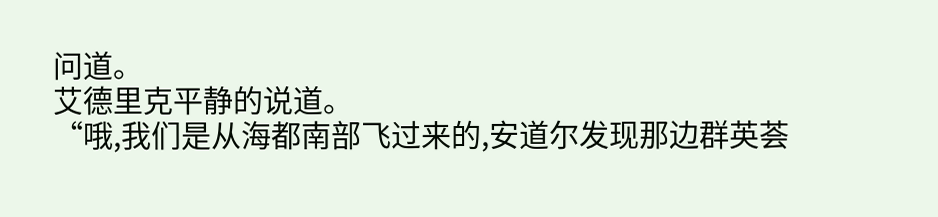问道。
艾德里克平静的说道。
“哦,我们是从海都南部飞过来的,安道尔发现那边群英荟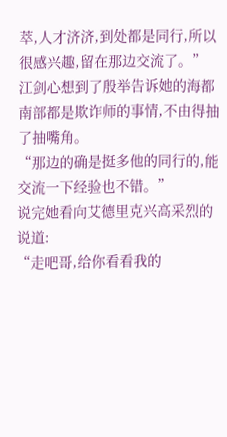萃,人才济济,到处都是同行,所以很感兴趣,留在那边交流了。”
江剑心想到了殷举告诉她的海都南部都是欺诈师的事情,不由得抽了抽嘴角。
“那边的确是挺多他的同行的,能交流一下经验也不错。”
说完她看向艾德里克兴高采烈的说道:
“走吧哥,给你看看我的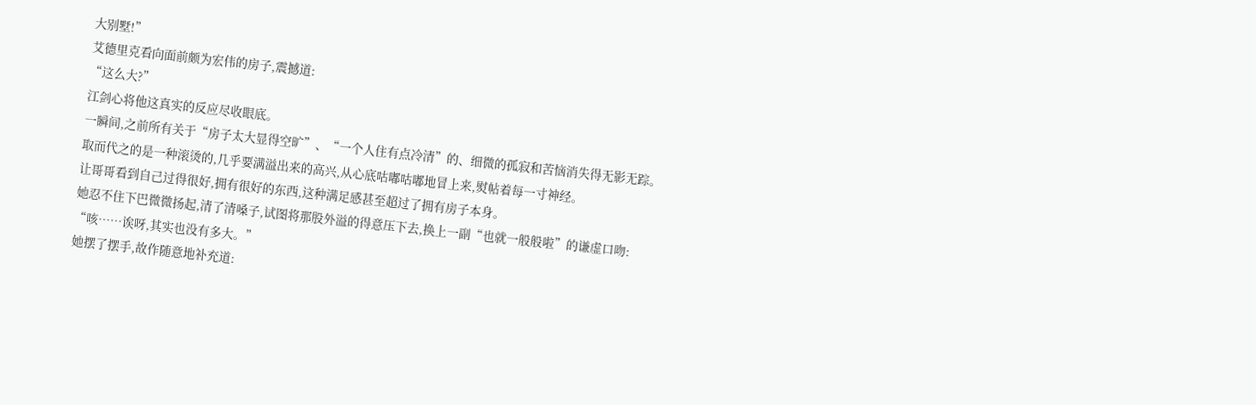大别墅!”
艾德里克看向面前颇为宏伟的房子,震撼道:
“这么大?”
江剑心将他这真实的反应尽收眼底。
一瞬间,之前所有关于“房子太大显得空旷”、“一个人住有点冷清”的、细微的孤寂和苦恼消失得无影无踪。
取而代之的是一种滚烫的,几乎要满溢出来的高兴,从心底咕嘟咕嘟地冒上来,熨帖着每一寸神经。
让哥哥看到自己过得很好,拥有很好的东西,这种满足感甚至超过了拥有房子本身。
她忍不住下巴微微扬起,清了清嗓子,试图将那股外溢的得意压下去,换上一副“也就一般般啦”的谦虚口吻:
“咳……诶呀,其实也没有多大。”
她摆了摆手,故作随意地补充道: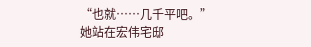“也就……几千平吧。”
她站在宏伟宅邸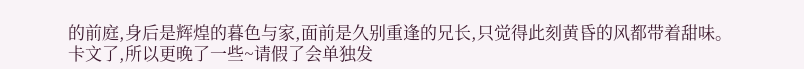的前庭,身后是辉煌的暮色与家,面前是久别重逢的兄长,只觉得此刻黄昏的风都带着甜味。
卡文了,所以更晚了一些~请假了会单独发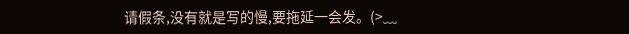请假条,没有就是写的慢,要拖延一会发。(>﹏